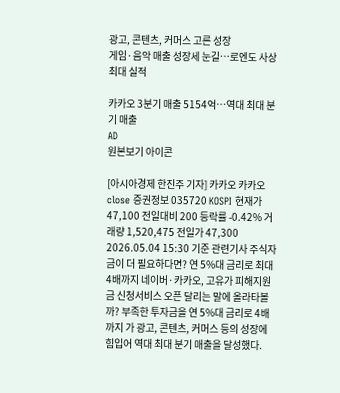광고, 콘텐츠, 커머스 고른 성장
게임·음악 매출 성장세 눈길…로엔도 사상 최대 실적

카카오 3분기 매출 5154억…역대 최대 분기 매출
AD
원본보기 아이콘

[아시아경제 한진주 기자] 카카오 카카오 close 증권정보 035720 KOSPI 현재가 47,100 전일대비 200 등락률 -0.42% 거래량 1,520,475 전일가 47,300 2026.05.04 15:30 기준 관련기사 주식자금이 더 필요하다면? 연 5%대 금리로 최대 4배까지 네이버·카카오, 고유가 피해지원금 신청서비스 오픈 달리는 말에 올라타볼까? 부족한 투자금을 연 5%대 금리로 4배까지 가 광고, 콘텐츠, 커머스 등의 성장에 힘입어 역대 최대 분기 매출을 달성했다.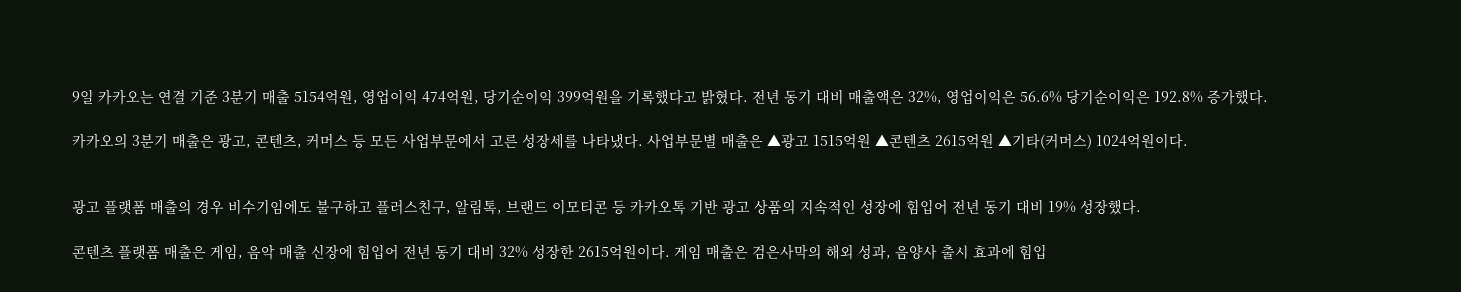9일 카카오는 연결 기준 3분기 매출 5154억원, 영업이익 474억원, 당기순이익 399억원을 기록했다고 밝혔다. 전년 동기 대비 매출액은 32%, 영업이익은 56.6% 당기순이익은 192.8% 증가했다.

카카오의 3분기 매출은 광고, 콘텐츠, 커머스 등 모든 사업부문에서 고른 성장세를 나타냈다. 사업부문별 매출은 ▲광고 1515억원 ▲콘텐츠 2615억원 ▲기타(커머스) 1024억원이다.


광고 플랫폼 매출의 경우 비수기임에도 불구하고 플러스친구, 알림톡, 브랜드 이모티콘 등 카카오톡 기반 광고 상품의 지속적인 성장에 힘입어 전년 동기 대비 19% 성장했다.

콘텐츠 플랫폼 매출은 게임, 음악 매출 신장에 힘입어 전년 동기 대비 32% 성장한 2615억원이다. 게임 매출은 검은사막의 해외 성과, 음양사 출시 효과에 힘입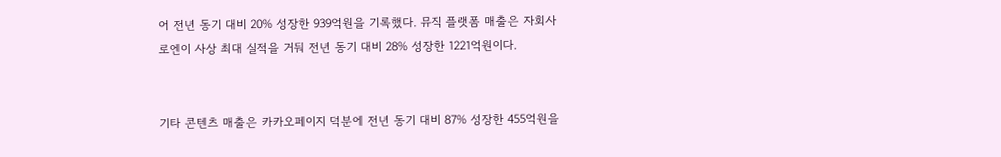어 전년 동기 대비 20% 성장한 939억원을 기록했다. 뮤직 플랫폼 매출은 자회사 로엔이 사상 최대 실적을 거둬 전년 동기 대비 28% 성장한 1221억원이다.


기타 콘텐츠 매출은 카카오페이지 덕분에 전년 동기 대비 87% 성장한 455억원을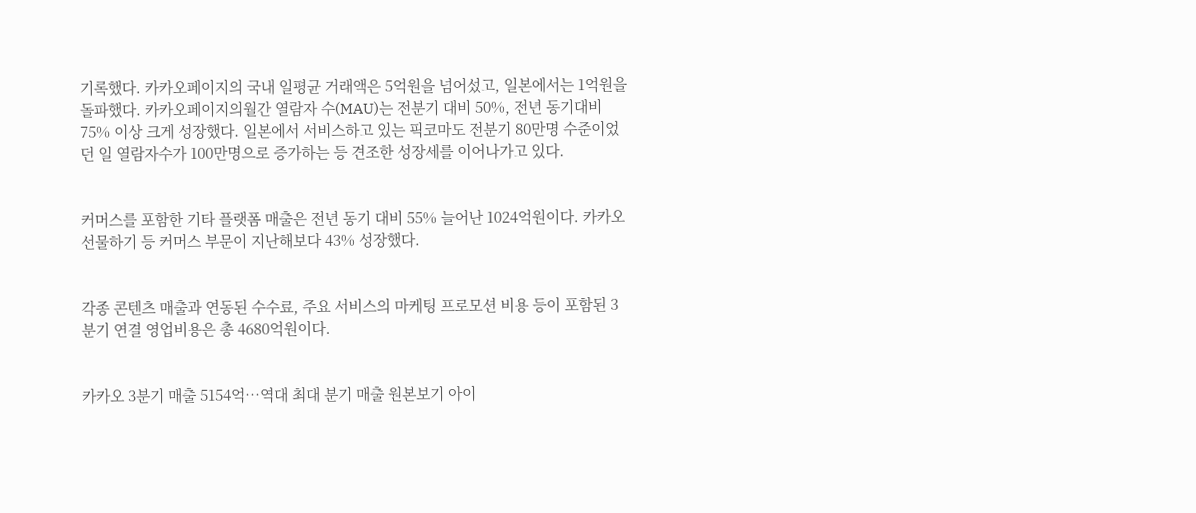기록했다. 카카오페이지의 국내 일평균 거래액은 5억원을 넘어섰고, 일본에서는 1억원을 돌파했다. 카카오페이지의월간 열람자 수(MAU)는 전분기 대비 50%, 전년 동기대비 75% 이상 크게 성장했다. 일본에서 서비스하고 있는 픽코마도 전분기 80만명 수준이었던 일 열람자수가 100만명으로 증가하는 등 견조한 성장세를 이어나가고 있다.


커머스를 포함한 기타 플랫폼 매출은 전년 동기 대비 55% 늘어난 1024억원이다. 카카오 선물하기 등 커머스 부문이 지난해보다 43% 성장했다.


각종 콘텐츠 매출과 연동된 수수료, 주요 서비스의 마케팅 프로모션 비용 등이 포함된 3분기 연결 영업비용은 총 4680억원이다.


카카오 3분기 매출 5154억…역대 최대 분기 매출 원본보기 아이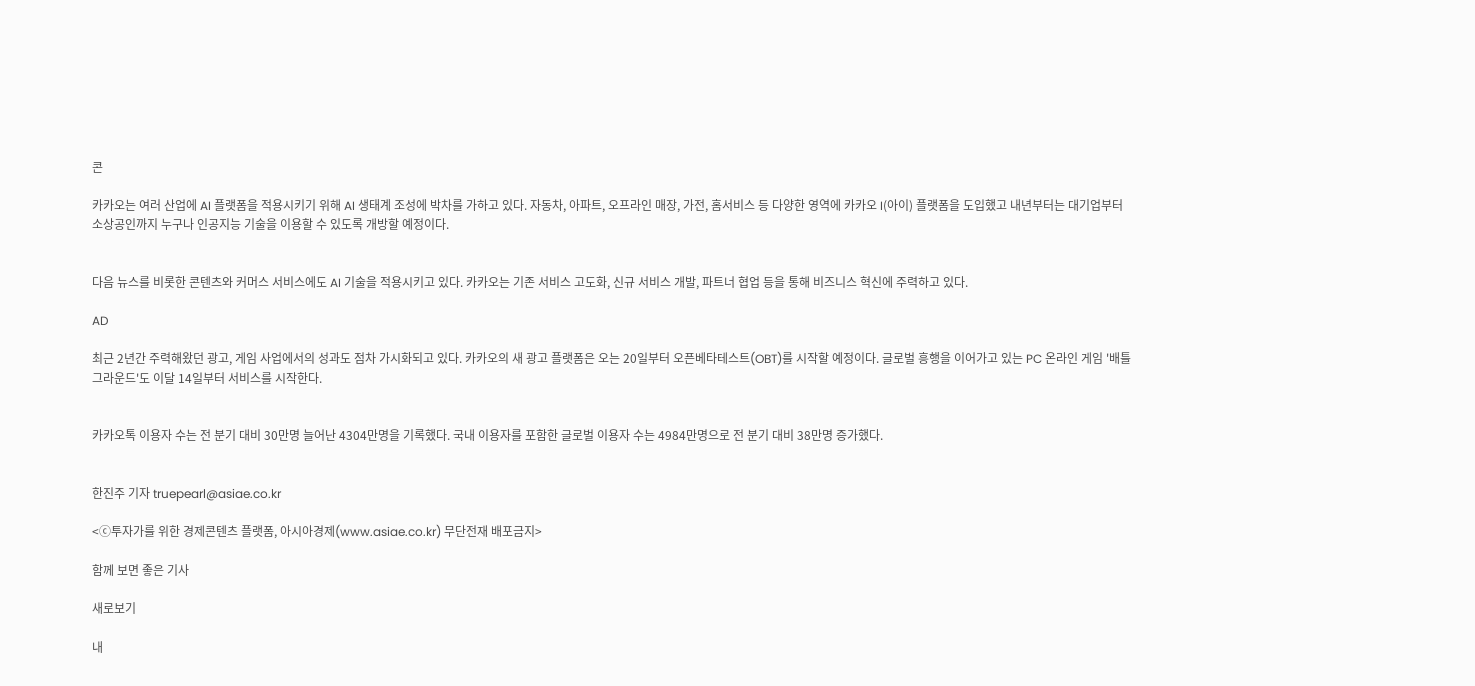콘

카카오는 여러 산업에 AI 플랫폼을 적용시키기 위해 AI 생태계 조성에 박차를 가하고 있다. 자동차, 아파트, 오프라인 매장, 가전, 홈서비스 등 다양한 영역에 카카오 I(아이) 플랫폼을 도입했고 내년부터는 대기업부터 소상공인까지 누구나 인공지능 기술을 이용할 수 있도록 개방할 예정이다.


다음 뉴스를 비롯한 콘텐츠와 커머스 서비스에도 AI 기술을 적용시키고 있다. 카카오는 기존 서비스 고도화, 신규 서비스 개발, 파트너 협업 등을 통해 비즈니스 혁신에 주력하고 있다.

AD

최근 2년간 주력해왔던 광고, 게임 사업에서의 성과도 점차 가시화되고 있다. 카카오의 새 광고 플랫폼은 오는 20일부터 오픈베타테스트(OBT)를 시작할 예정이다. 글로벌 흥행을 이어가고 있는 PC 온라인 게임 '배틀그라운드'도 이달 14일부터 서비스를 시작한다.


카카오톡 이용자 수는 전 분기 대비 30만명 늘어난 4304만명을 기록했다. 국내 이용자를 포함한 글로벌 이용자 수는 4984만명으로 전 분기 대비 38만명 증가했다.


한진주 기자 truepearl@asiae.co.kr

<ⓒ투자가를 위한 경제콘텐츠 플랫폼, 아시아경제(www.asiae.co.kr) 무단전재 배포금지>

함께 보면 좋은 기사

새로보기

내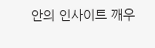안의 인사이트 깨우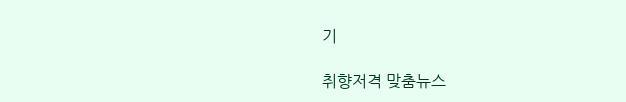기

취향저격 맞춤뉴스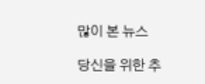많이 본 뉴스

당신을 위한 추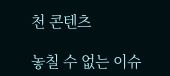천 콘텐츠

놓칠 수 없는 이슈